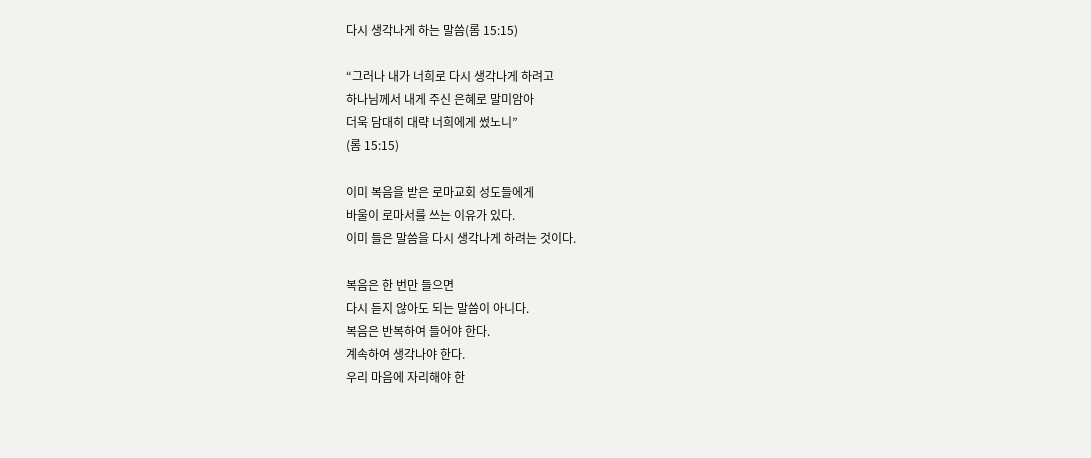다시 생각나게 하는 말씀(롬 15:15)

“그러나 내가 너희로 다시 생각나게 하려고
하나님께서 내게 주신 은혜로 말미암아
더욱 담대히 대략 너희에게 썼노니”
(롬 15:15)

이미 복음을 받은 로마교회 성도들에게
바울이 로마서를 쓰는 이유가 있다.
이미 들은 말씀을 다시 생각나게 하려는 것이다.

복음은 한 번만 들으면
다시 듣지 않아도 되는 말씀이 아니다.
복음은 반복하여 들어야 한다.
계속하여 생각나야 한다.
우리 마음에 자리해야 한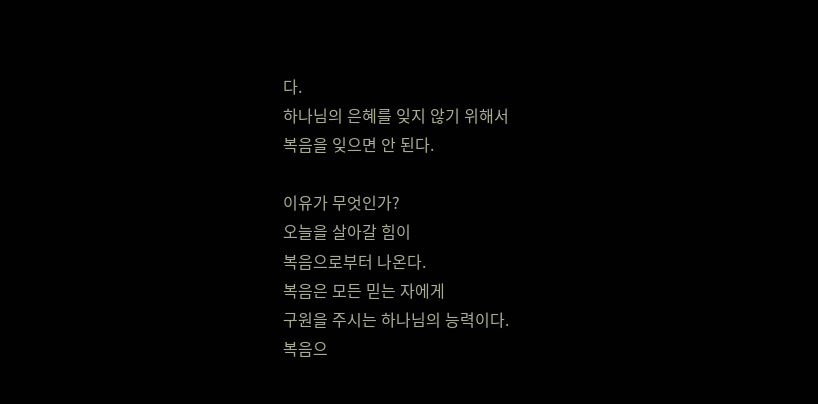다.
하나님의 은혜를 잊지 않기 위해서
복음을 잊으면 안 된다.

이유가 무엇인가?
오늘을 살아갈 힘이
복음으로부터 나온다.
복음은 모든 믿는 자에게
구원을 주시는 하나님의 능력이다.
복음으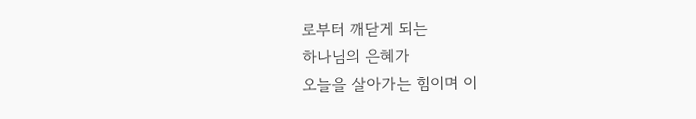로부터 깨닫게 되는
하나님의 은혜가
오늘을 살아가는 힘이며 이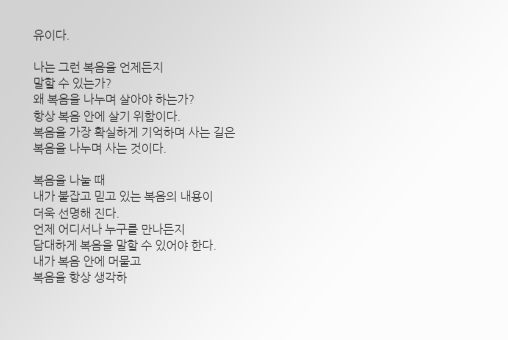유이다.

나는 그런 복음을 언제든지
말할 수 있는가?
왜 복음을 나누며 살아야 하는가?
항상 복음 안에 살기 위함이다.
복음을 가장 확실하게 기억하며 사는 길은
복음을 나누며 사는 것이다.

복음을 나눌 때
내가 붙잡고 믿고 있는 복음의 내용이
더욱 선명해 진다.
언제 어디서나 누구를 만나든지
담대하게 복음을 말할 수 있어야 한다.
내가 복음 안에 머물고
복음을 항상 생각하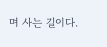며 사는 길이다.